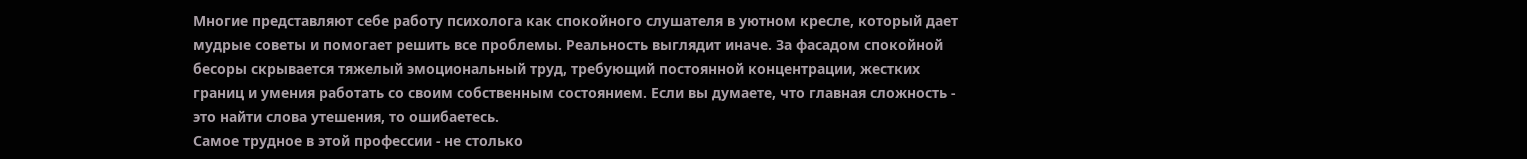Многие представляют себе работу психолога как спокойного слушателя в уютном кресле, который дает мудрые советы и помогает решить все проблемы. Реальность выглядит иначе. За фасадом спокойной бесоры скрывается тяжелый эмоциональный труд, требующий постоянной концентрации, жестких границ и умения работать со своим собственным состоянием. Если вы думаете, что главная сложность - это найти слова утешения, то ошибаетесь.
Самое трудное в этой профессии - не столько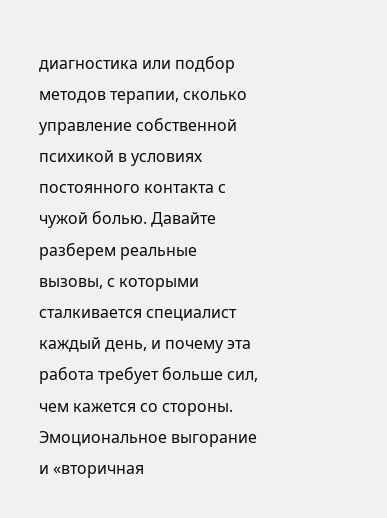диагностика или подбор методов терапии, сколько управление собственной психикой в условиях постоянного контакта с чужой болью. Давайте разберем реальные вызовы, с которыми сталкивается специалист каждый день, и почему эта работа требует больше сил, чем кажется со стороны.
Эмоциональное выгорание и «вторичная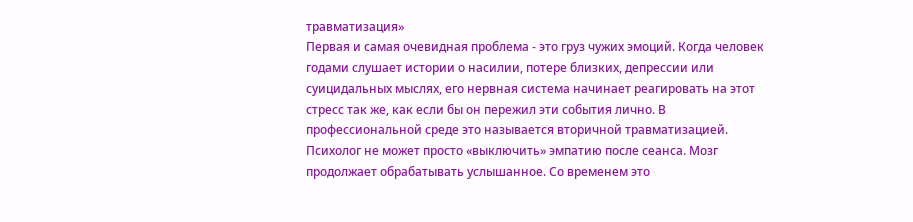травматизация»
Первая и самая очевидная проблема - это груз чужих эмоций. Когда человек годами слушает истории о насилии, потере близких, депрессии или суицидальных мыслях, его нервная система начинает реагировать на этот стресс так же, как если бы он пережил эти события лично. В профессиональной среде это называется вторичной травматизацией.
Психолог не может просто «выключить» эмпатию после сеанса. Мозг продолжает обрабатывать услышанное. Со временем это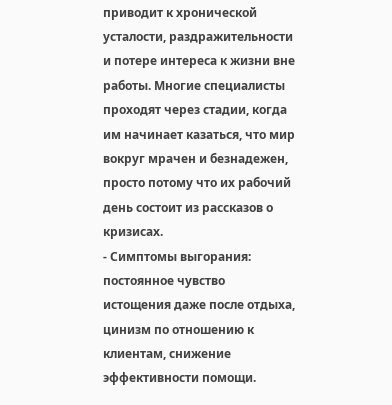приводит к хронической усталости, раздражительности и потере интереса к жизни вне работы. Многие специалисты проходят через стадии, когда им начинает казаться, что мир вокруг мрачен и безнадежен, просто потому что их рабочий день состоит из рассказов о кризисах.
- Симптомы выгорания: постоянное чувство истощения даже после отдыха, цинизм по отношению к клиентам, снижение эффективности помощи.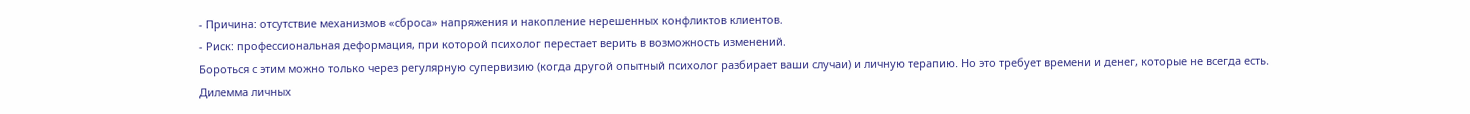- Причина: отсутствие механизмов «сброса» напряжения и накопление нерешенных конфликтов клиентов.
- Риск: профессиональная деформация, при которой психолог перестает верить в возможность изменений.
Бороться с этим можно только через регулярную супервизию (когда другой опытный психолог разбирает ваши случаи) и личную терапию. Но это требует времени и денег, которые не всегда есть.
Дилемма личных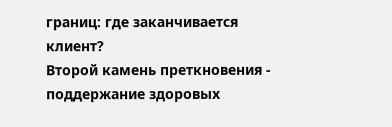границ: где заканчивается клиент?
Второй камень преткновения - поддержание здоровых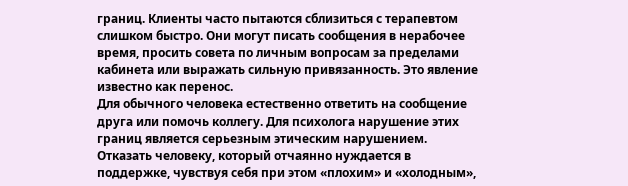границ. Клиенты часто пытаются сблизиться с терапевтом слишком быстро. Они могут писать сообщения в нерабочее время, просить совета по личным вопросам за пределами кабинета или выражать сильную привязанность. Это явление известно как перенос.
Для обычного человека естественно ответить на сообщение друга или помочь коллегу. Для психолога нарушение этих границ является серьезным этическим нарушением. Отказать человеку, который отчаянно нуждается в поддержке, чувствуя себя при этом «плохим» и «холодным»,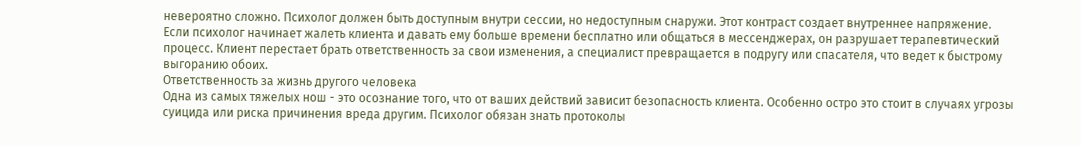невероятно сложно. Психолог должен быть доступным внутри сессии, но недоступным снаружи. Этот контраст создает внутреннее напряжение.
Если психолог начинает жалеть клиента и давать ему больше времени бесплатно или общаться в мессенджерах, он разрушает терапевтический процесс. Клиент перестает брать ответственность за свои изменения, а специалист превращается в подругу или спасателя, что ведет к быстрому выгоранию обоих.
Ответственность за жизнь другого человека
Одна из самых тяжелых нош - это осознание того, что от ваших действий зависит безопасность клиента. Особенно остро это стоит в случаях угрозы суицида или риска причинения вреда другим. Психолог обязан знать протоколы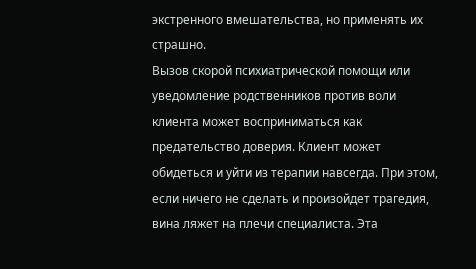экстренного вмешательства, но применять их страшно.
Вызов скорой психиатрической помощи или уведомление родственников против воли клиента может восприниматься как предательство доверия. Клиент может обидеться и уйти из терапии навсегда. При этом, если ничего не сделать и произойдет трагедия, вина ляжет на плечи специалиста. Эта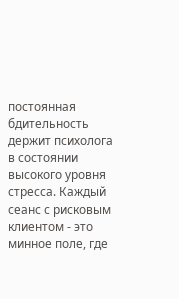постоянная бдительность держит психолога в состоянии высокого уровня стресса. Каждый сеанс с рисковым клиентом - это минное поле, где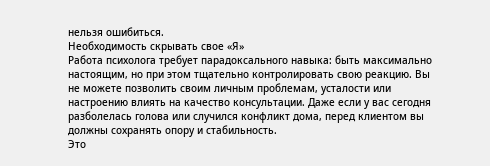нельзя ошибиться.
Необходимость скрывать свое «Я»
Работа психолога требует парадоксального навыка: быть максимально настоящим, но при этом тщательно контролировать свою реакцию. Вы не можете позволить своим личным проблемам, усталости или настроению влиять на качество консультации. Даже если у вас сегодня разболелась голова или случился конфликт дома, перед клиентом вы должны сохранять опору и стабильность.
Это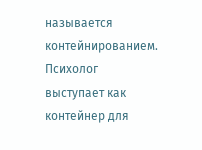называется контейнированием. Психолог выступает как контейнер для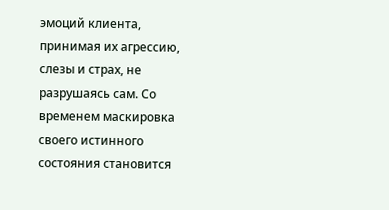эмоций клиента, принимая их агрессию, слезы и страх, не разрушаясь сам. Со временем маскировка своего истинного состояния становится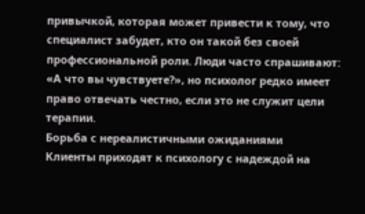привычкой, которая может привести к тому, что специалист забудет, кто он такой без своей профессиональной роли. Люди часто спрашивают: «А что вы чувствуете?», но психолог редко имеет право отвечать честно, если это не служит цели терапии.
Борьба с нереалистичными ожиданиями
Клиенты приходят к психологу с надеждой на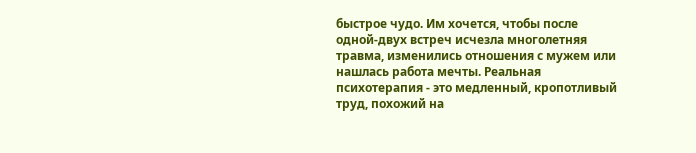быстрое чудо. Им хочется, чтобы после одной-двух встреч исчезла многолетняя травма, изменились отношения с мужем или нашлась работа мечты. Реальная психотерапия - это медленный, кропотливый труд, похожий на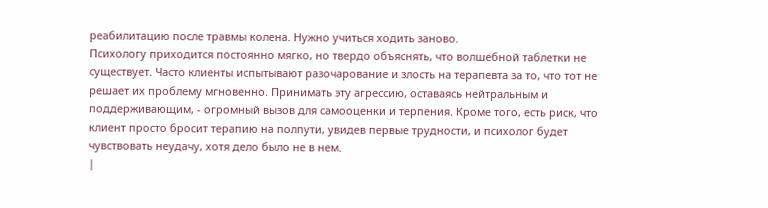реабилитацию после травмы колена. Нужно учиться ходить заново.
Психологу приходится постоянно мягко, но твердо объяснять, что волшебной таблетки не существует. Часто клиенты испытывают разочарование и злость на терапевта за то, что тот не решает их проблему мгновенно. Принимать эту агрессию, оставаясь нейтральным и поддерживающим, - огромный вызов для самооценки и терпения. Кроме того, есть риск, что клиент просто бросит терапию на полпути, увидев первые трудности, и психолог будет чувствовать неудачу, хотя дело было не в нем.
|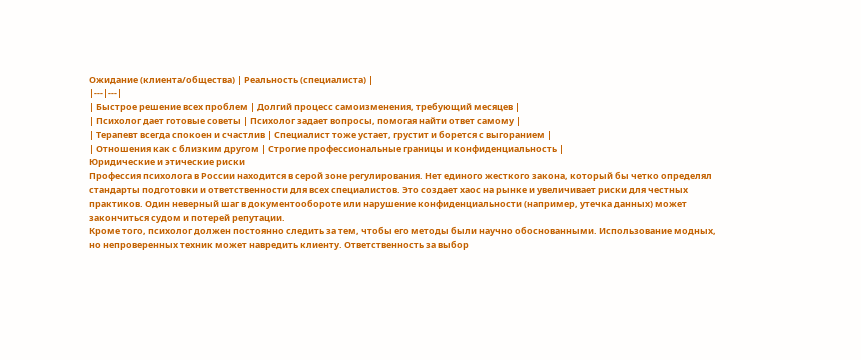Ожидание (клиента/общества) | Реальность (специалиста) |
|---|---|
| Быстрое решение всех проблем | Долгий процесс самоизменения, требующий месяцев |
| Психолог дает готовые советы | Психолог задает вопросы, помогая найти ответ самому |
| Терапевт всегда спокоен и счастлив | Специалист тоже устает, грустит и борется с выгоранием |
| Отношения как с близким другом | Строгие профессиональные границы и конфиденциальность |
Юридические и этические риски
Профессия психолога в России находится в серой зоне регулирования. Нет единого жесткого закона, который бы четко определял стандарты подготовки и ответственности для всех специалистов. Это создает хаос на рынке и увеличивает риски для честных практиков. Один неверный шаг в документообороте или нарушение конфиденциальности (например, утечка данных) может закончиться судом и потерей репутации.
Кроме того, психолог должен постоянно следить за тем, чтобы его методы были научно обоснованными. Использование модных, но непроверенных техник может навредить клиенту. Ответственность за выбор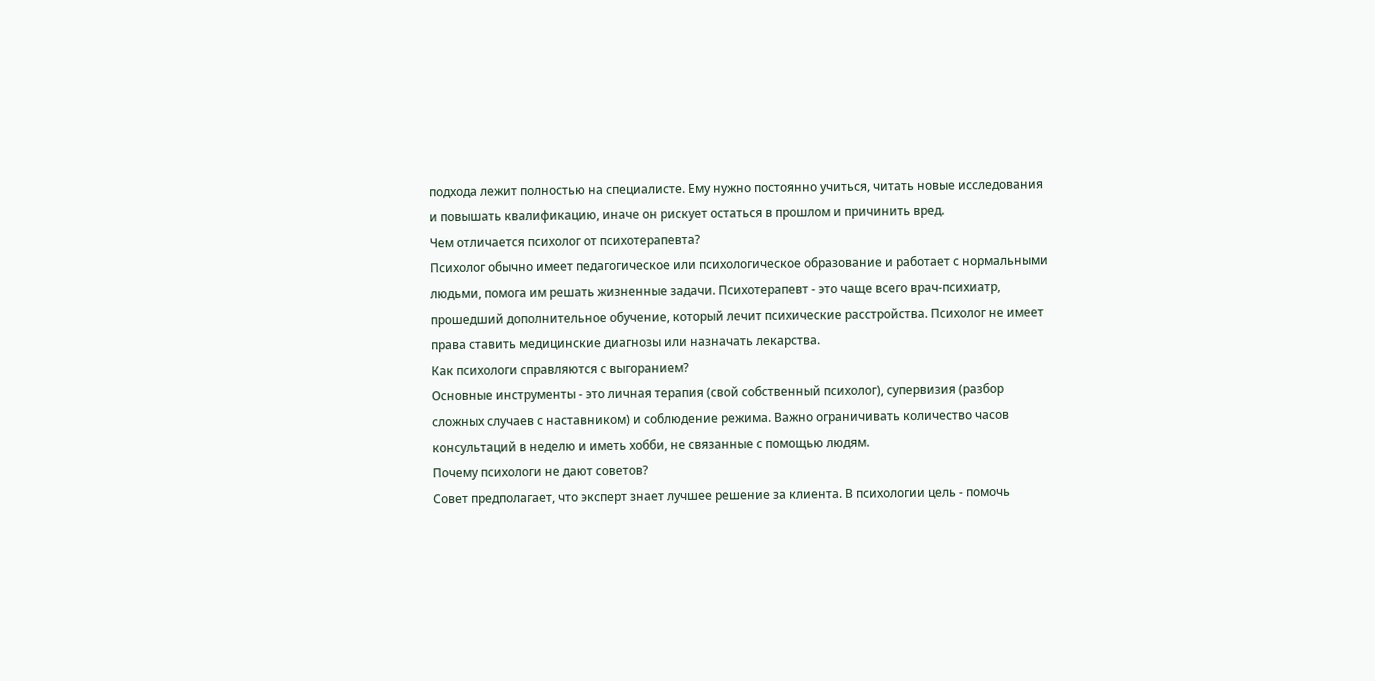подхода лежит полностью на специалисте. Ему нужно постоянно учиться, читать новые исследования и повышать квалификацию, иначе он рискует остаться в прошлом и причинить вред.
Чем отличается психолог от психотерапевта?
Психолог обычно имеет педагогическое или психологическое образование и работает с нормальными людьми, помога им решать жизненные задачи. Психотерапевт - это чаще всего врач-психиатр, прошедший дополнительное обучение, который лечит психические расстройства. Психолог не имеет права ставить медицинские диагнозы или назначать лекарства.
Как психологи справляются с выгоранием?
Основные инструменты - это личная терапия (свой собственный психолог), супервизия (разбор сложных случаев с наставником) и соблюдение режима. Важно ограничивать количество часов консультаций в неделю и иметь хобби, не связанные с помощью людям.
Почему психологи не дают советов?
Совет предполагает, что эксперт знает лучшее решение за клиента. В психологии цель - помочь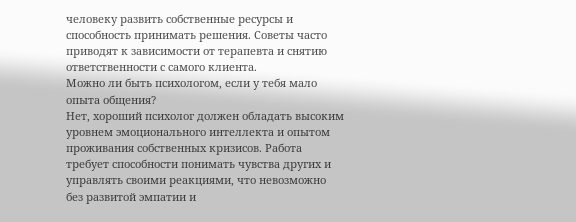человеку развить собственные ресурсы и способность принимать решения. Советы часто приводят к зависимости от терапевта и снятию ответственности с самого клиента.
Можно ли быть психологом, если у тебя мало опыта общения?
Нет, хороший психолог должен обладать высоким уровнем эмоционального интеллекта и опытом проживания собственных кризисов. Работа требует способности понимать чувства других и управлять своими реакциями, что невозможно без развитой эмпатии и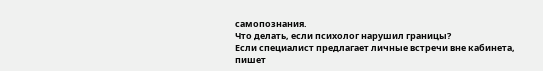самопознания.
Что делать, если психолог нарушил границы?
Если специалист предлагает личные встречи вне кабинета, пишет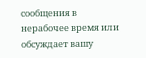сообщения в нерабочее время или обсуждает вашу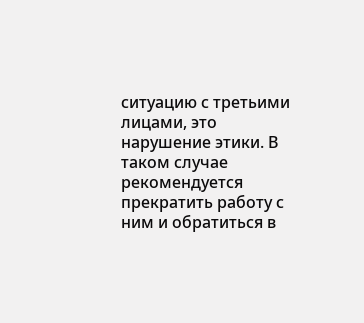ситуацию с третьими лицами, это нарушение этики. В таком случае рекомендуется прекратить работу с ним и обратиться в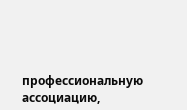профессиональную ассоциацию,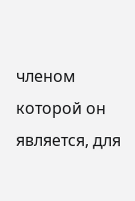членом которой он является, для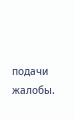подачи жалобы.